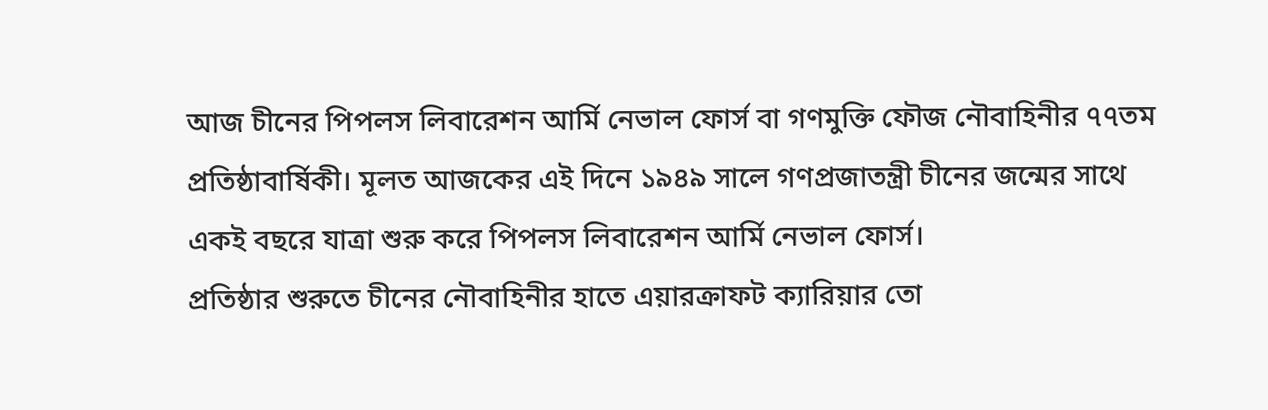আজ চীনের পিপলস লিবারেশন আর্মি নেভাল ফোর্স বা গণমুক্তি ফৌজ নৌবাহিনীর ৭৭তম প্রতিষ্ঠাবার্ষিকী। মূলত আজকের এই দিনে ১৯৪৯ সালে গণপ্রজাতন্ত্রী চীনের জন্মের সাথে একই বছরে যাত্রা শুরু করে পিপলস লিবারেশন আর্মি নেভাল ফোর্স।
প্রতিষ্ঠার শুরুতে চীনের নৌবাহিনীর হাতে এয়ারক্রাফট ক্যারিয়ার তো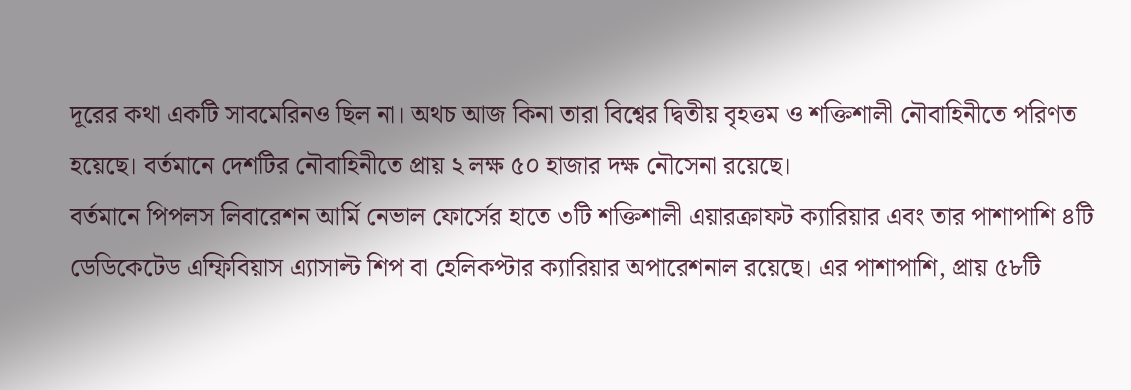দূরের কথা একটি সাবমেরিনও ছিল না। অথচ আজ কিনা তারা বিশ্বের দ্বিতীয় বৃহত্তম ও শক্তিশালী নৌবাহিনীতে পরিণত হয়েছে। বর্তমানে দেশটির নৌবাহিনীতে প্রায় ২ লক্ষ ৫০ হাজার দক্ষ নৌসেনা রয়েছে।
বর্তমানে পিপলস লিবারেশন আর্মি নেভাল ফোর্সের হাতে ৩টি শক্তিশালী এয়ারক্রাফট ক্যারিয়ার এবং তার পাশাপাশি ৪টি ডেডিকেটেড এম্ফিবিয়াস এ্যাসাল্ট শিপ বা হেলিকপ্টার ক্যারিয়ার অপারেশনাল রয়েছে। এর পাশাপাশি, প্রায় ৫৮টি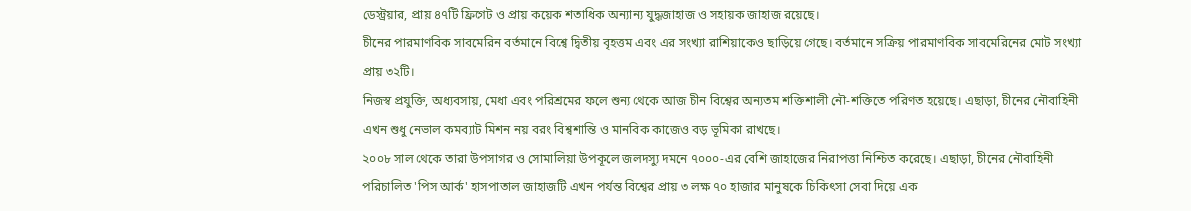ডেস্ট্রয়ার, প্রায় ৪৭টি ফ্রিগেট ও প্রায় কয়েক শতাধিক অন্যান্য যুদ্ধজাহাজ ও সহায়ক জাহাজ রয়েছে।
চীনের পারমাণবিক সাবমেরিন বর্তমানে বিশ্বে দ্বিতীয় বৃহত্তম এবং এর সংখ্যা রাশিয়াকেও ছাড়িয়ে গেছে। বর্তমানে সক্রিয় পারমাণবিক সাবমেরিনের মোট সংখ্যা প্রায় ৩২টি।
নিজস্ব প্রযুক্তি, অধ্যবসায়, মেধা এবং পরিশ্রমের ফলে শুন্য থেকে আজ চীন বিশ্বের অন্যতম শক্তিশালী নৌ-শক্তিতে পরিণত হয়েছে। এছাড়া, চীনের নৌবাহিনী এখন শুধু নেভাল কমব্যাট মিশন নয় বরং বিশ্বশান্তি ও মানবিক কাজেও বড় ভূমিকা রাখছে।
২০০৮ সাল থেকে তারা উপসাগর ও সোমালিয়া উপকূলে জলদস্যু দমনে ৭০০০-এর বেশি জাহাজের নিরাপত্তা নিশ্চিত করেছে। এছাড়া, চীনের নৌবাহিনী পরিচালিত 'পিস আর্ক' হাসপাতাল জাহাজটি এখন পর্যন্ত বিশ্বের প্রায় ৩ লক্ষ ৭০ হাজার মানুষকে চিকিৎসা সেবা দিয়ে এক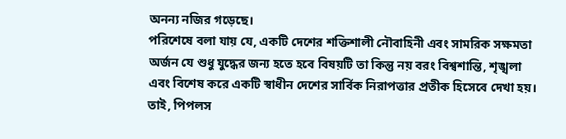অনন্য নজির গড়েছে।
পরিশেষে বলা যায় যে, একটি দেশের শক্তিশালী নৌবাহিনী এবং সামরিক সক্ষমতা অর্জন যে শুধু যুদ্ধের জন্য হতে হবে বিষয়টি তা কিন্তু নয় বরং বিশ্বশান্তি, শৃঙ্খলা এবং বিশেষ করে একটি স্বাধীন দেশের সার্বিক নিরাপত্তার প্রতীক হিসেবে দেখা হয়। তাই, পিপলস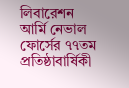লিবারেশন আর্মি নেভাল ফোর্সের ৭৭তম প্রতিষ্ঠাবার্ষিকী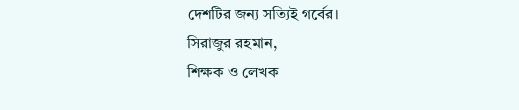দেশটির জন্য সত্যিই গর্বের।
সিরাজুর রহমান,
শিক্ষক ও লেখক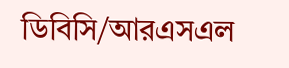ডিবিসি/আরএসএল